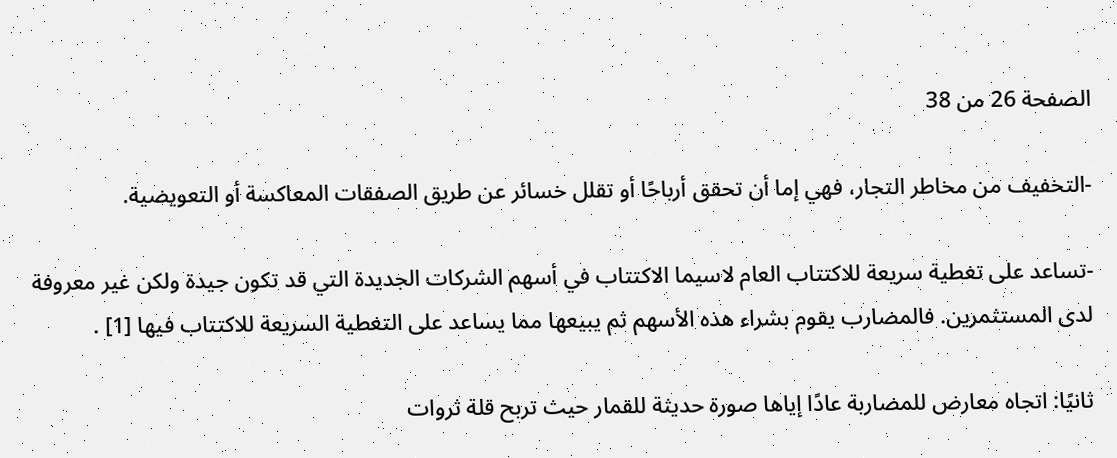الصفحة 26 من 38

-التخفيف من مخاطر التجار، فهي إما أن تحقق أرباحًا أو تقلل خسائر عن طريق الصفقات المعاكسة أو التعويضية.

-تساعد على تغطية سريعة للاكتتاب العام لاسيما الاكتتاب في أسهم الشركات الجديدة التي قد تكون جيدة ولكن غير معروفة لدى المستثمرين. فالمضارب يقوم بشراء هذه الأسهم ثم يبيعها مما يساعد على التغطية السريعة للاكتتاب فيها [1] .

ثانيًا: اتجاه معارض للمضاربة عادًا إياها صورة حديثة للقمار حيث تربح قلة ثروات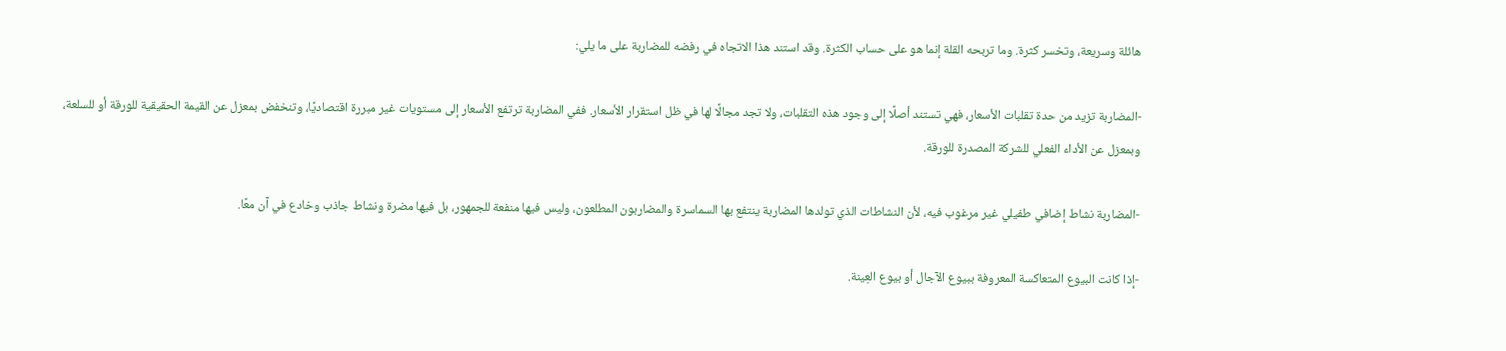هائلة وسريعة، وتخسر كثرة. وما تربحه القلة إنما هو على حساب الكثرة. وقد استند هذا الاتجاه في رفضه للمضاربة على ما يلي:

-المضاربة تزيد من حدة تقلبات الأسعار، فهي تستند أصلًا إلى وجود هذه التقلبات، ولا تجد مجالًا لها في ظل استقرار الأسعار. ففي المضاربة ترتفع الأسعار إلى مستويات غير مبررة اقتصاديًا، وتنخفض بمعزل عن القيمة الحقيقية للورقة أو للسلعة، وبمعزل عن الأداء الفعلي للشركة المصدرة للورقة.

-المضاربة نشاط إضافي طفيلي غير مرغوب فيه، لأن النشاطات الذي تولدها المضاربة ينتفع بها السماسرة والمضاربون المطلعون، وليس فيها منفعة للجمهور، بل فيها مضرة ونشاط جاذب وخادع في آن معًا.

-إذا كانت البيوع المتعاكسة المعروفة ببيوع الآجال أو بيوع العِينة.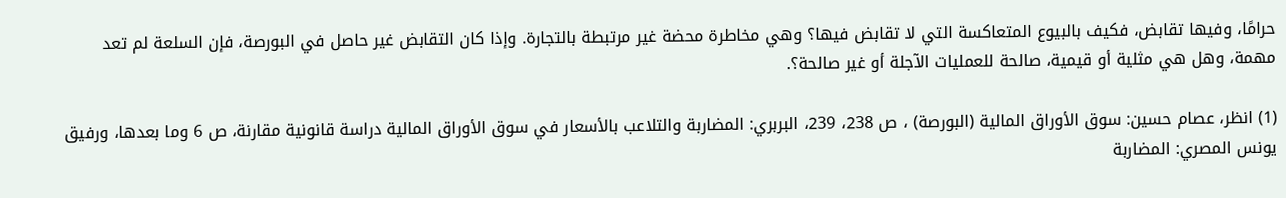حرامًا، وفيها تقابض، فكيف بالبيوع المتعاكسة التي لا تقابض فيها؟ وهي مخاطرة محضة غير مرتبطة بالتجارة. وإذا كان التقابض غير حاصل في البورصة، فإن السلعة لم تعد مهمة، وهل هي مثلية أو قيمية، صالحة للعمليات الآجلة أو غير صالحة؟.

(1) انظر، عصام حسين: سوق الأوراق المالية (البورصة) ، ص 238، 239، البربري: المضاربة والتلاعب بالأسعار في سوق الأوراق المالية دراسة قانونية مقارنة، ص 6 وما بعدها، ورفيق يونس المصري: المضاربة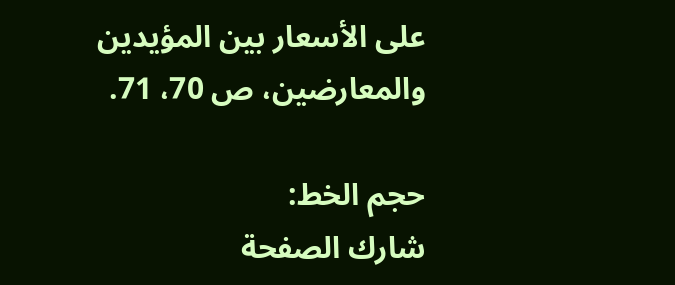على الأسعار بين المؤيدين والمعارضين، ص 70، 71.

حجم الخط:
شارك الصفحة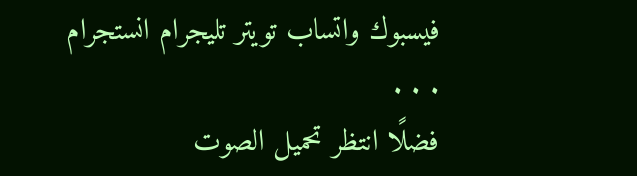فيسبوك واتساب تويتر تليجرام انستجرام
. . .
فضلًا انتظر تحميل الصوت